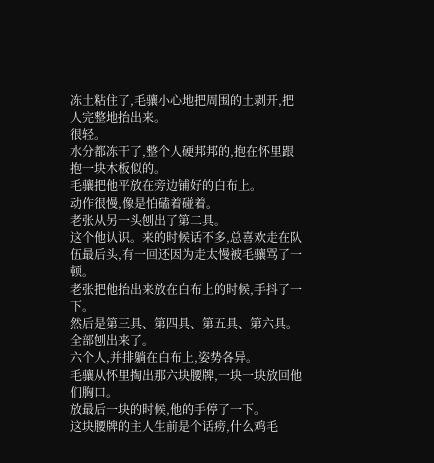冻土粘住了,毛骧小心地把周围的土剥开,把人完整地抬出来。
很轻。
水分都冻干了,整个人硬邦邦的,抱在怀里跟抱一块木板似的。
毛骧把他平放在旁边铺好的白布上。
动作很慢,像是怕磕着碰着。
老张从另一头刨出了第二具。
这个他认识。来的时候话不多,总喜欢走在队伍最后头,有一回还因为走太慢被毛骧骂了一顿。
老张把他抬出来放在白布上的时候,手抖了一下。
然后是第三具、第四具、第五具、第六具。
全部刨出来了。
六个人,并排躺在白布上,姿势各异。
毛骧从怀里掏出那六块腰牌,一块一块放回他们胸口。
放最后一块的时候,他的手停了一下。
这块腰牌的主人生前是个话痨,什么鸡毛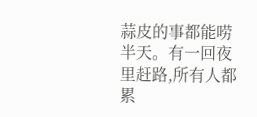蒜皮的事都能唠半天。有一回夜里赶路,所有人都累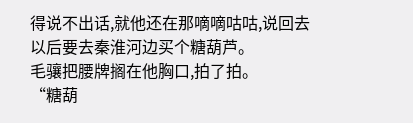得说不出话,就他还在那嘀嘀咕咕,说回去以后要去秦淮河边买个糖葫芦。
毛骧把腰牌搁在他胸口,拍了拍。
“糖葫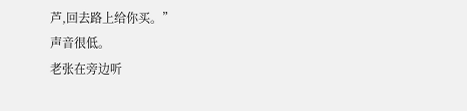芦,回去路上给你买。”
声音很低。
老张在旁边听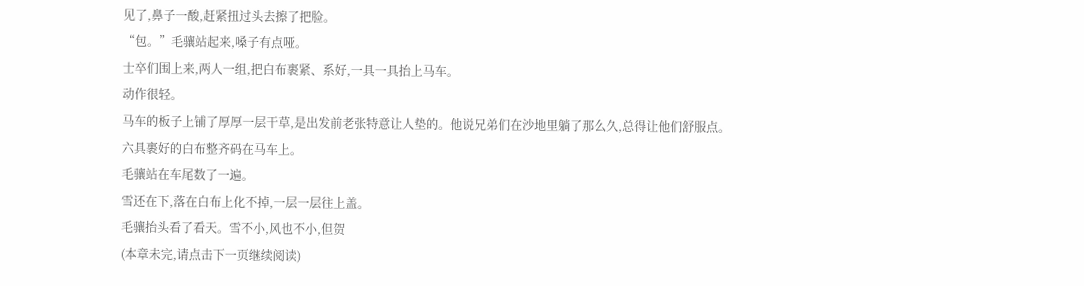见了,鼻子一酸,赶紧扭过头去擦了把脸。
“包。”毛骧站起来,嗓子有点哑。
士卒们围上来,两人一组,把白布裹紧、系好,一具一具抬上马车。
动作很轻。
马车的板子上铺了厚厚一层干草,是出发前老张特意让人垫的。他说兄弟们在沙地里躺了那么久,总得让他们舒服点。
六具裹好的白布整齐码在马车上。
毛骧站在车尾数了一遍。
雪还在下,落在白布上化不掉,一层一层往上盖。
毛骧抬头看了看天。雪不小,风也不小,但贺
(本章未完,请点击下一页继续阅读)